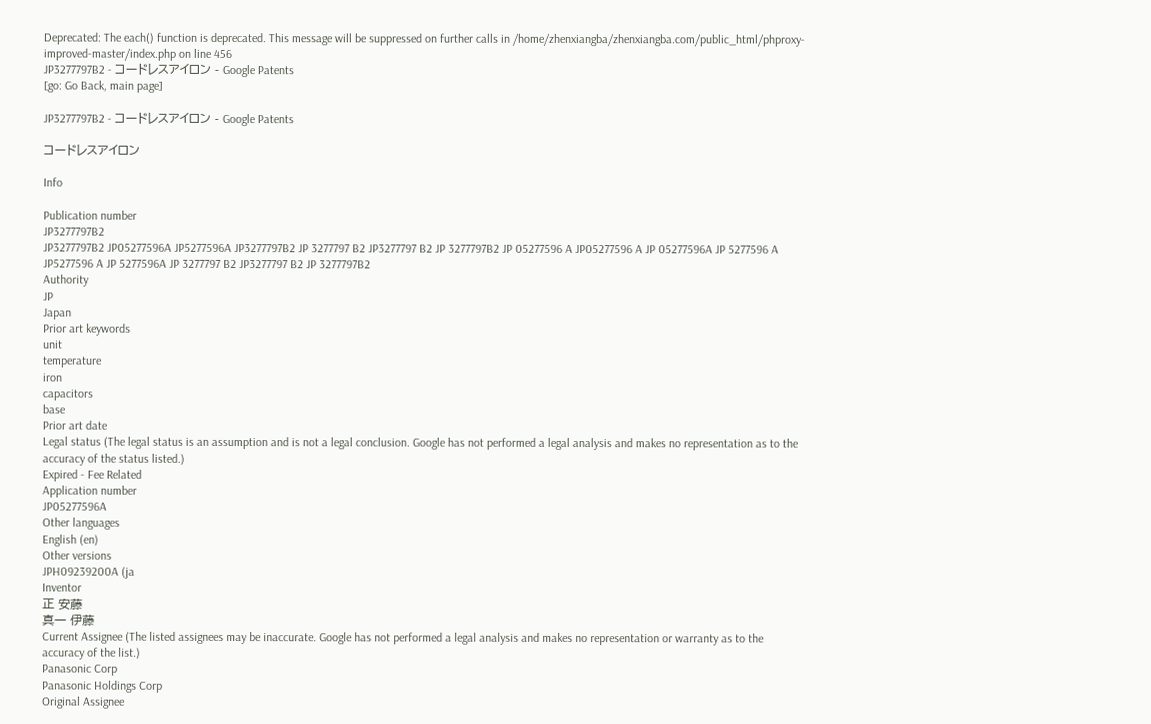Deprecated: The each() function is deprecated. This message will be suppressed on further calls in /home/zhenxiangba/zhenxiangba.com/public_html/phproxy-improved-master/index.php on line 456
JP3277797B2 - コードレスアイロン - Google Patents
[go: Go Back, main page]

JP3277797B2 - コードレスアイロン - Google Patents

コードレスアイロン

Info

Publication number
JP3277797B2
JP3277797B2 JP05277596A JP5277596A JP3277797B2 JP 3277797 B2 JP3277797 B2 JP 3277797B2 JP 05277596 A JP05277596 A JP 05277596A JP 5277596 A JP5277596 A JP 5277596A JP 3277797 B2 JP3277797 B2 JP 3277797B2
Authority
JP
Japan
Prior art keywords
unit
temperature
iron
capacitors
base
Prior art date
Legal status (The legal status is an assumption and is not a legal conclusion. Google has not performed a legal analysis and makes no representation as to the accuracy of the status listed.)
Expired - Fee Related
Application number
JP05277596A
Other languages
English (en)
Other versions
JPH09239200A (ja
Inventor
正 安藤
真一 伊藤
Current Assignee (The listed assignees may be inaccurate. Google has not performed a legal analysis and makes no representation or warranty as to the accuracy of the list.)
Panasonic Corp
Panasonic Holdings Corp
Original Assignee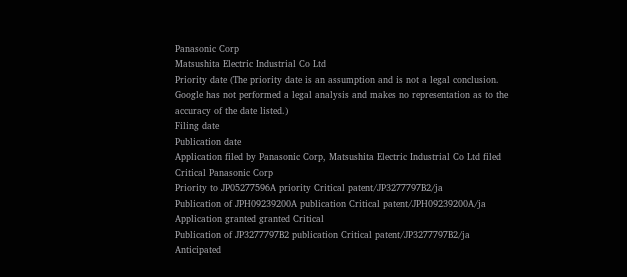Panasonic Corp
Matsushita Electric Industrial Co Ltd
Priority date (The priority date is an assumption and is not a legal conclusion. Google has not performed a legal analysis and makes no representation as to the accuracy of the date listed.)
Filing date
Publication date
Application filed by Panasonic Corp, Matsushita Electric Industrial Co Ltd filed Critical Panasonic Corp
Priority to JP05277596A priority Critical patent/JP3277797B2/ja
Publication of JPH09239200A publication Critical patent/JPH09239200A/ja
Application granted granted Critical
Publication of JP3277797B2 publication Critical patent/JP3277797B2/ja
Anticipated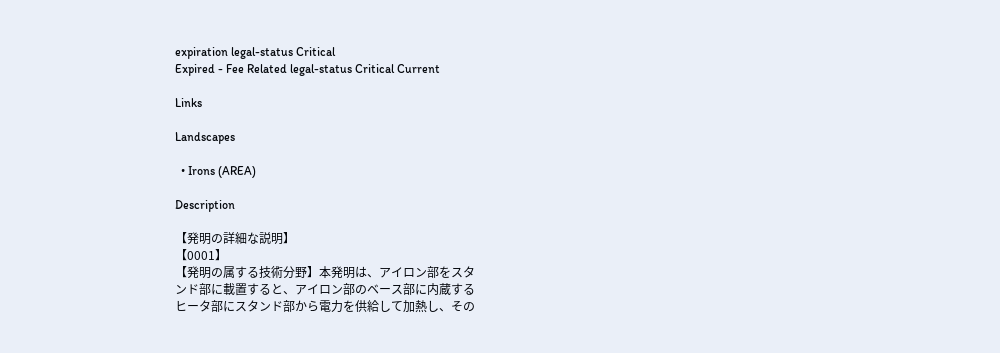expiration legal-status Critical
Expired - Fee Related legal-status Critical Current

Links

Landscapes

  • Irons (AREA)

Description

【発明の詳細な説明】
【0001】
【発明の属する技術分野】本発明は、アイロン部をスタ
ンド部に載置すると、アイロン部のベース部に内蔵する
ヒータ部にスタンド部から電力を供給して加熱し、その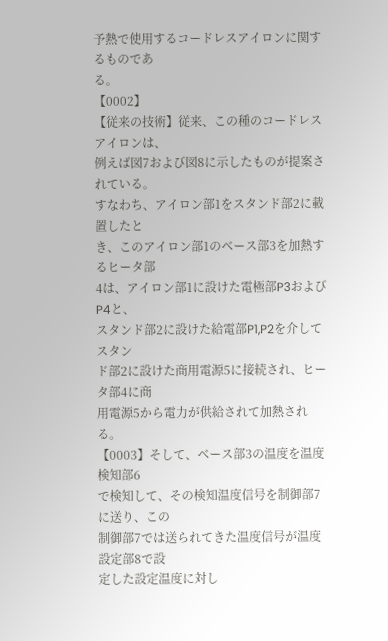予熱で使用するコードレスアイロンに関するものであ
る。
【0002】
【従来の技術】従来、この種のコードレスアイロンは、
例えば図7および図8に示したものが提案されている。
すなわち、アイロン部1をスタンド部2に載置したと
き、このアイロン部1のベース部3を加熱するヒータ部
4は、アイロン部1に設けた電極部P3およびP4と、
スタンド部2に設けた給電部P1,P2を介してスタン
ド部2に設けた商用電源5に接続され、ヒータ部4に商
用電源5から電力が供給されて加熱される。
【0003】そして、ベース部3の温度を温度検知部6
で検知して、その検知温度信号を制御部7に送り、この
制御部7では送られてきた温度信号が温度設定部8で設
定した設定温度に対し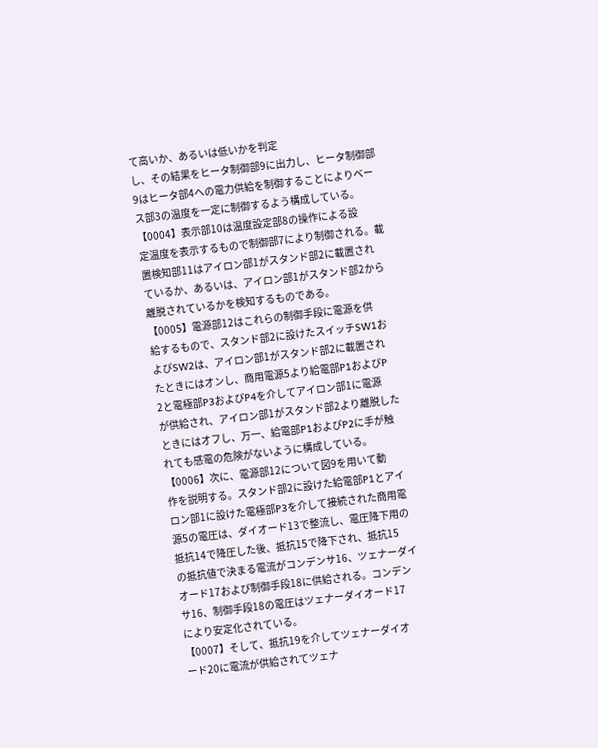て高いか、あるいは低いかを判定
し、その結果をヒータ制御部9に出力し、ヒータ制御部
9はヒータ部4への電力供給を制御することによりベー
ス部3の温度を一定に制御するよう構成している。
【0004】表示部10は温度設定部8の操作による設
定温度を表示するもので制御部7により制御される。載
置検知部11はアイロン部1がスタンド部2に載置され
ているか、あるいは、アイロン部1がスタンド部2から
離脱されているかを検知するものである。
【0005】電源部12はこれらの制御手段に電源を供
給するもので、スタンド部2に設けたスイッチSW1お
よびSW2は、アイロン部1がスタンド部2に載置され
たときにはオンし、商用電源5より給電部P1およびP
2と電極部P3およびP4を介してアイロン部1に電源
が供給され、アイロン部1がスタンド部2より離脱した
ときにはオフし、万一、給電部P1およびP2に手が触
れても感電の危険がないように構成している。
【0006】次に、電源部12について図9を用いて動
作を説明する。スタンド部2に設けた給電部P1とアイ
ロン部1に設けた電極部P3を介して接続された商用電
源5の電圧は、ダイオード13で整流し、電圧降下用の
抵抗14で降圧した後、抵抗15で降下され、抵抗15
の抵抗値で決まる電流がコンデンサ16、ツェナーダイ
オード17および制御手段18に供給される。コンデン
サ16、制御手段18の電圧はツェナーダイオード17
により安定化されている。
【0007】そして、抵抗19を介してツェナーダイオ
ード20に電流が供給されてツェナ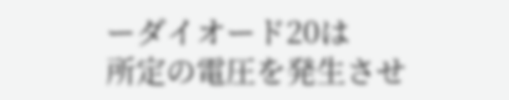ーダイオード20は
所定の電圧を発生させ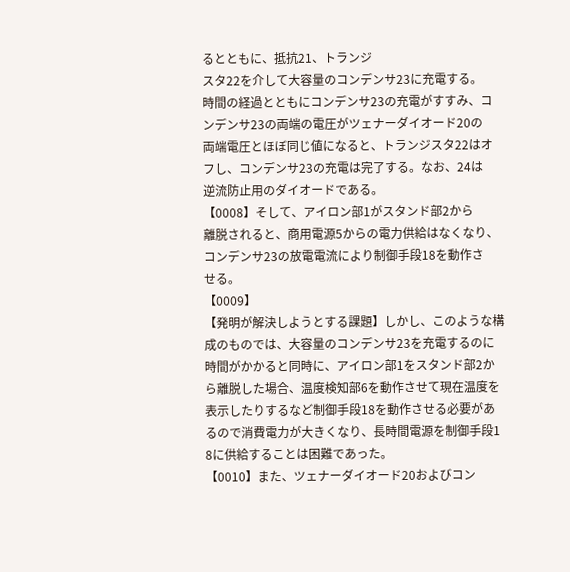るとともに、抵抗21、トランジ
スタ22を介して大容量のコンデンサ23に充電する。
時間の経過とともにコンデンサ23の充電がすすみ、コ
ンデンサ23の両端の電圧がツェナーダイオード20の
両端電圧とほぼ同じ値になると、トランジスタ22はオ
フし、コンデンサ23の充電は完了する。なお、24は
逆流防止用のダイオードである。
【0008】そして、アイロン部1がスタンド部2から
離脱されると、商用電源5からの電力供給はなくなり、
コンデンサ23の放電電流により制御手段18を動作さ
せる。
【0009】
【発明が解決しようとする課題】しかし、このような構
成のものでは、大容量のコンデンサ23を充電するのに
時間がかかると同時に、アイロン部1をスタンド部2か
ら離脱した場合、温度検知部6を動作させて現在温度を
表示したりするなど制御手段18を動作させる必要があ
るので消費電力が大きくなり、長時間電源を制御手段1
8に供給することは困難であった。
【0010】また、ツェナーダイオード20およびコン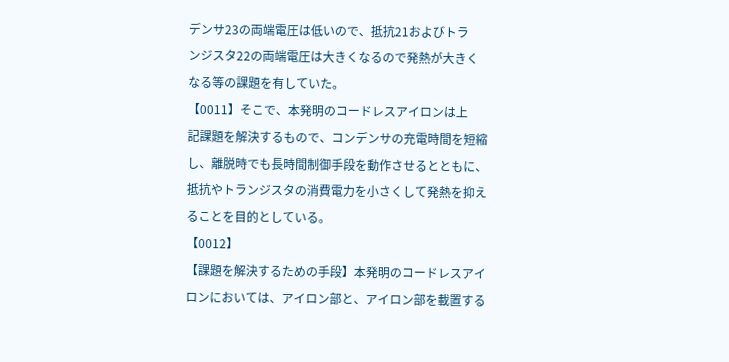デンサ23の両端電圧は低いので、抵抗21およびトラ
ンジスタ22の両端電圧は大きくなるので発熱が大きく
なる等の課題を有していた。
【0011】そこで、本発明のコードレスアイロンは上
記課題を解決するもので、コンデンサの充電時間を短縮
し、離脱時でも長時間制御手段を動作させるとともに、
抵抗やトランジスタの消費電力を小さくして発熱を抑え
ることを目的としている。
【0012】
【課題を解決するための手段】本発明のコードレスアイ
ロンにおいては、アイロン部と、アイロン部を載置する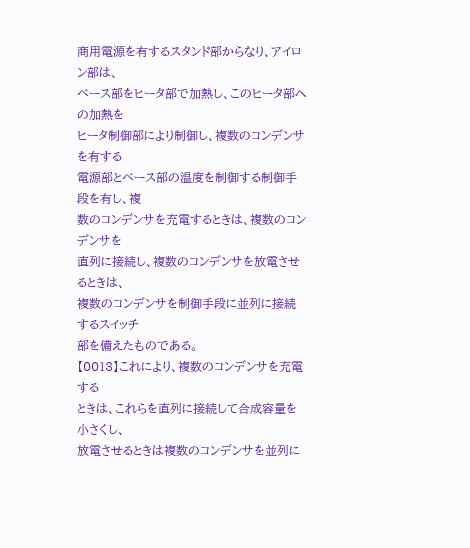商用電源を有するスタンド部からなり、アイロン部は、
ベース部をヒータ部で加熱し、このヒータ部への加熱を
ヒータ制御部により制御し、複数のコンデンサを有する
電源部とベース部の温度を制御する制御手段を有し、複
数のコンデンサを充電するときは、複数のコンデンサを
直列に接続し、複数のコンデンサを放電させるときは、
複数のコンデンサを制御手段に並列に接続するスイッチ
部を備えたものである。
【0013】これにより、複数のコンデンサを充電する
ときは、これらを直列に接続して合成容量を小さくし、
放電させるときは複数のコンデンサを並列に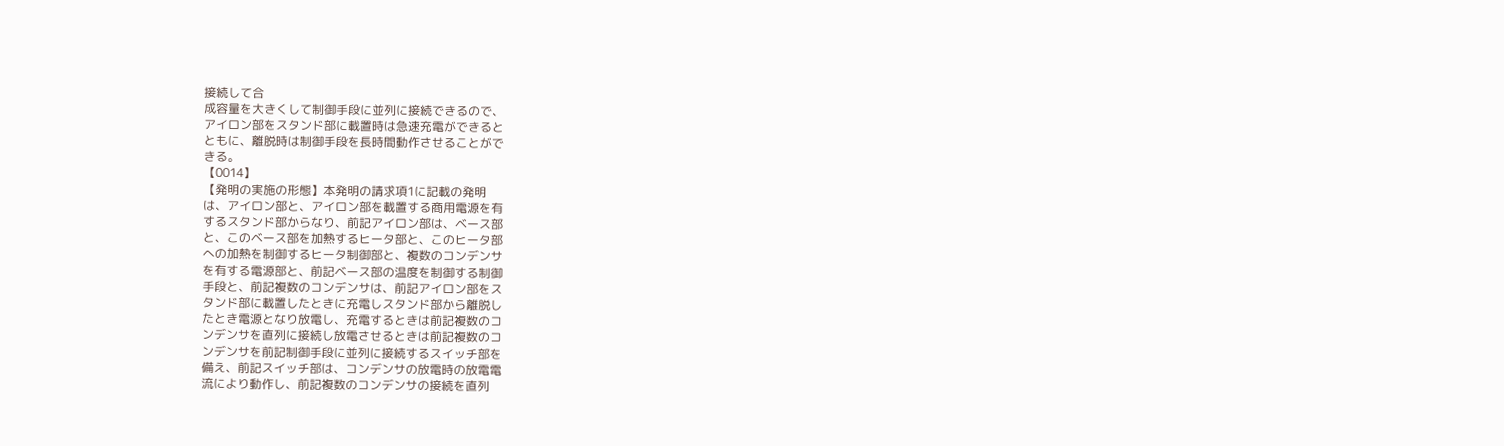接続して合
成容量を大きくして制御手段に並列に接続できるので、
アイロン部をスタンド部に載置時は急速充電ができると
ともに、離脱時は制御手段を長時間動作させることがで
きる。
【0014】
【発明の実施の形態】本発明の請求項1に記載の発明
は、アイロン部と、アイロン部を載置する商用電源を有
するスタンド部からなり、前記アイロン部は、ベース部
と、このベース部を加熱するヒータ部と、このヒータ部
への加熱を制御するヒータ制御部と、複数のコンデンサ
を有する電源部と、前記ベース部の温度を制御する制御
手段と、前記複数のコンデンサは、前記アイロン部をス
タンド部に載置したときに充電しスタンド部から離脱し
たとき電源となり放電し、充電するときは前記複数のコ
ンデンサを直列に接続し放電させるときは前記複数のコ
ンデンサを前記制御手段に並列に接続するスイッチ部を
備え、前記スイッチ部は、コンデンサの放電時の放電電
流により動作し、前記複数のコンデンサの接続を直列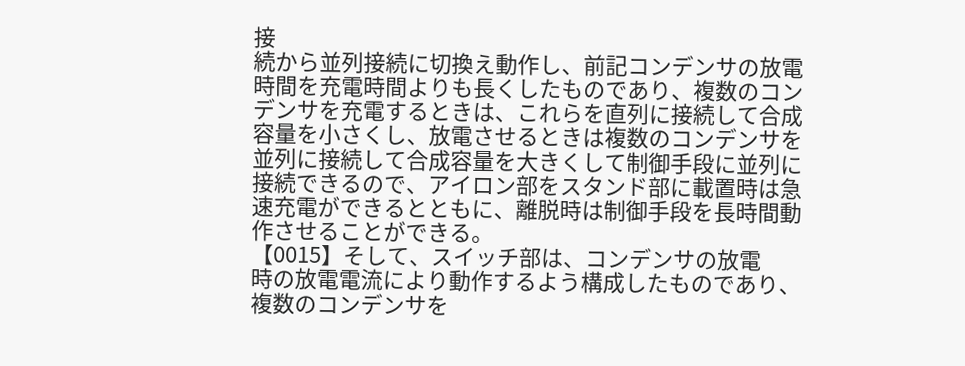接
続から並列接続に切換え動作し、前記コンデンサの放電
時間を充電時間よりも長くしたものであり、複数のコン
デンサを充電するときは、これらを直列に接続して合成
容量を小さくし、放電させるときは複数のコンデンサを
並列に接続して合成容量を大きくして制御手段に並列に
接続できるので、アイロン部をスタンド部に載置時は急
速充電ができるとともに、離脱時は制御手段を長時間動
作させることができる。
【0015】そして、スイッチ部は、コンデンサの放電
時の放電電流により動作するよう構成したものであり、
複数のコンデンサを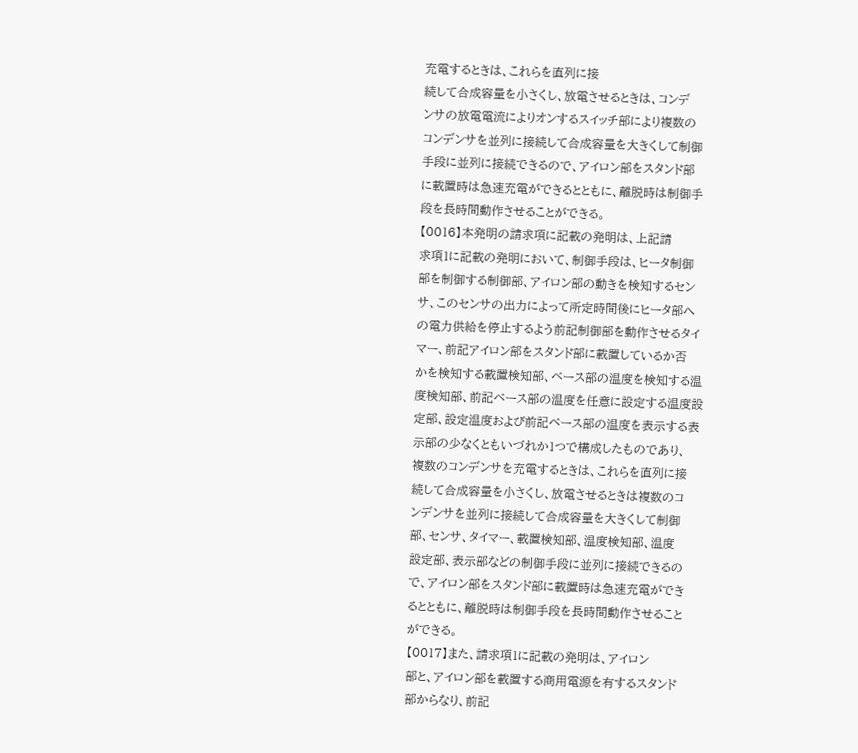充電するときは、これらを直列に接
続して合成容量を小さくし、放電させるときは、コンデ
ンサの放電電流によりオンするスイッチ部により複数の
コンデンサを並列に接続して合成容量を大きくして制御
手段に並列に接続できるので、アイロン部をスタンド部
に載置時は急速充電ができるとともに、離脱時は制御手
段を長時間動作させることができる。
【0016】本発明の請求項に記載の発明は、上記請
求項1に記載の発明において、制御手段は、ヒータ制御
部を制御する制御部、アイロン部の動きを検知するセン
サ、このセンサの出力によって所定時間後にヒータ部へ
の電力供給を停止するよう前記制御部を動作させるタイ
マー、前記アイロン部をスタンド部に載置しているか否
かを検知する載置検知部、ベース部の温度を検知する温
度検知部、前記ベース部の温度を任意に設定する温度設
定部、設定温度および前記ベース部の温度を表示する表
示部の少なくともいづれか1つで構成したものであり、
複数のコンデンサを充電するときは、これらを直列に接
続して合成容量を小さくし、放電させるときは複数のコ
ンデンサを並列に接続して合成容量を大きくして制御
部、センサ、タイマー、載置検知部、温度検知部、温度
設定部、表示部などの制御手段に並列に接続できるの
で、アイロン部をスタンド部に載置時は急速充電ができ
るとともに、離脱時は制御手段を長時間動作させること
ができる。
【0017】また、請求項1に記載の発明は、アイロン
部と、アイロン部を載置する商用電源を有するスタンド
部からなり、前記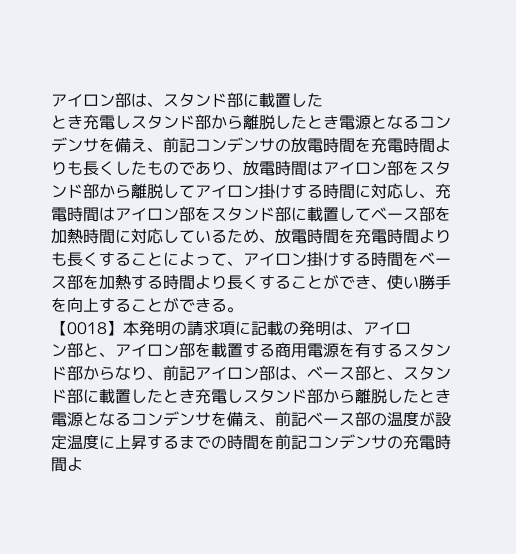アイロン部は、スタンド部に載置した
とき充電しスタンド部から離脱したとき電源となるコン
デンサを備え、前記コンデンサの放電時間を充電時間よ
りも長くしたものであり、放電時間はアイロン部をスタ
ンド部から離脱してアイロン掛けする時間に対応し、充
電時間はアイロン部をスタンド部に載置してベース部を
加熱時間に対応しているため、放電時間を充電時間より
も長くすることによって、アイロン掛けする時間をベー
ス部を加熱する時間より長くすることができ、使い勝手
を向上することができる。
【0018】本発明の請求項に記載の発明は、アイロ
ン部と、アイロン部を載置する商用電源を有するスタン
ド部からなり、前記アイロン部は、ベース部と、スタン
ド部に載置したとき充電しスタンド部から離脱したとき
電源となるコンデンサを備え、前記ベース部の温度が設
定温度に上昇するまでの時間を前記コンデンサの充電時
間よ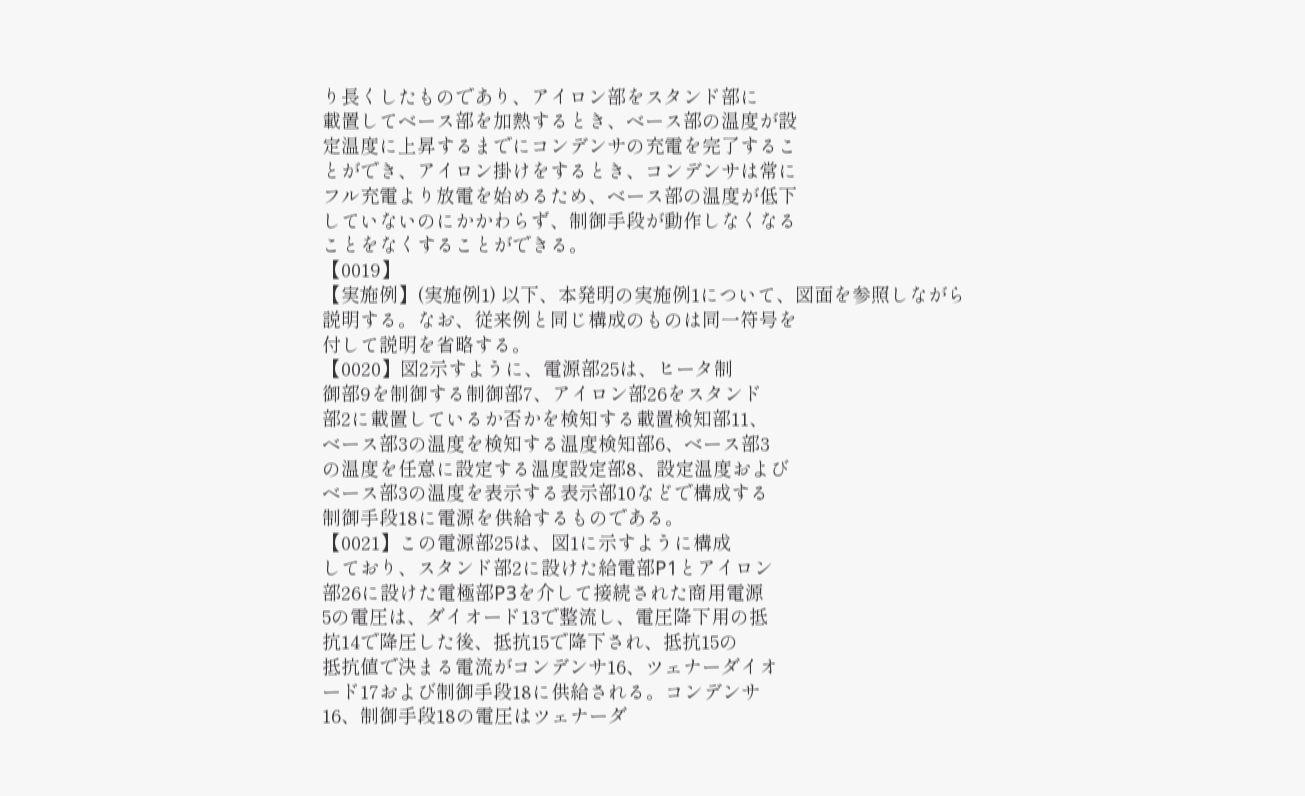り長くしたものであり、アイロン部をスタンド部に
載置してベース部を加熱するとき、ベース部の温度が設
定温度に上昇するまでにコンデンサの充電を完了するこ
とができ、アイロン掛けをするとき、コンデンサは常に
フル充電より放電を始めるため、ベース部の温度が低下
していないのにかかわらず、制御手段が動作しなくなる
ことをなくすることができる。
【0019】
【実施例】(実施例1) 以下、本発明の実施例1について、図面を参照しながら
説明する。なお、従来例と同じ構成のものは同一符号を
付して説明を省略する。
【0020】図2示すように、電源部25は、ヒータ制
御部9を制御する制御部7、アイロン部26をスタンド
部2に載置しているか否かを検知する載置検知部11、
ベース部3の温度を検知する温度検知部6、ベース部3
の温度を任意に設定する温度設定部8、設定温度および
ベース部3の温度を表示する表示部10などで構成する
制御手段18に電源を供給するものである。
【0021】この電源部25は、図1に示すように構成
しており、スタンド部2に設けた給電部P1とアイロン
部26に設けた電極部P3を介して接続された商用電源
5の電圧は、ダイオード13で整流し、電圧降下用の抵
抗14で降圧した後、抵抗15で降下され、抵抗15の
抵抗値で決まる電流がコンデンサ16、ツェナーダイオ
ード17および制御手段18に供給される。コンデンサ
16、制御手段18の電圧はツェナーダ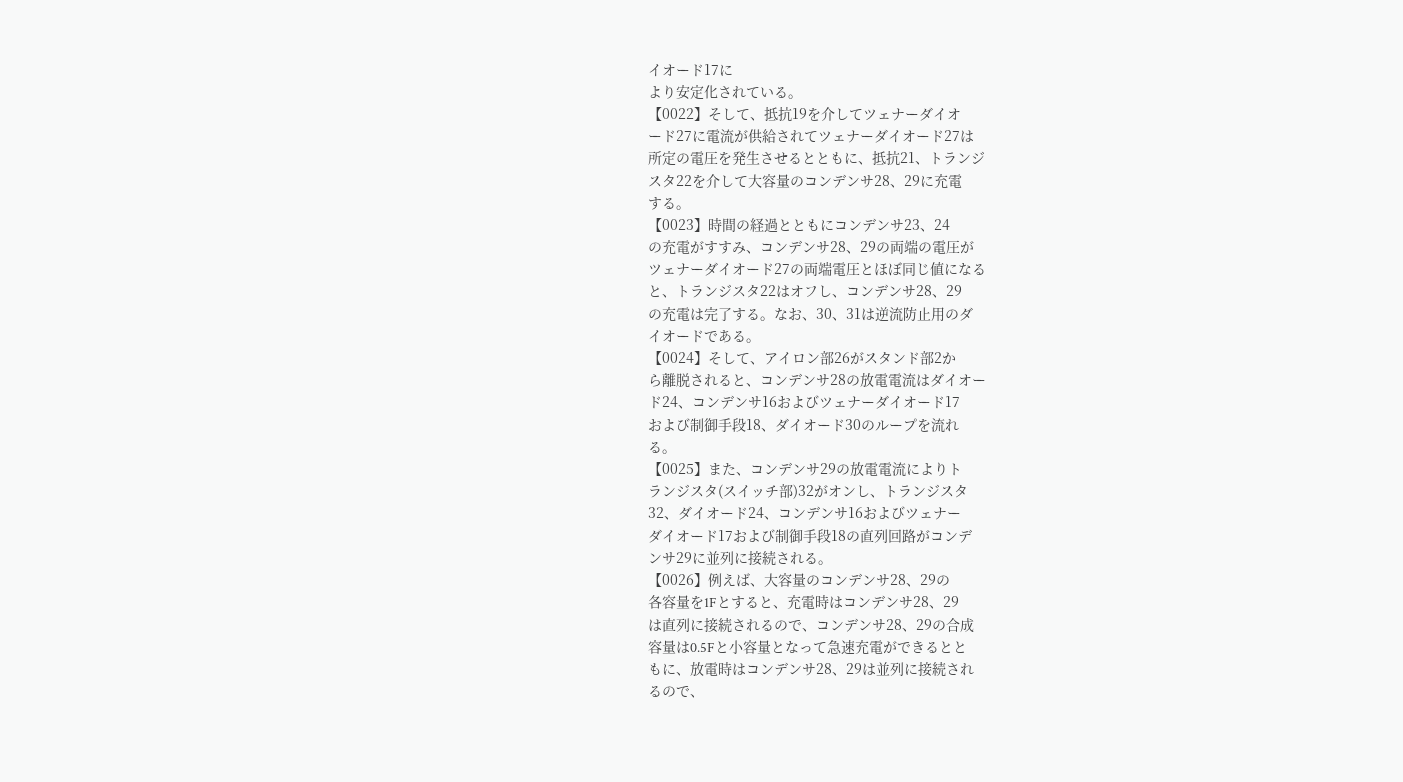イオード17に
より安定化されている。
【0022】そして、抵抗19を介してツェナーダイオ
ード27に電流が供給されてツェナーダイオード27は
所定の電圧を発生させるとともに、抵抗21、トランジ
スタ22を介して大容量のコンデンサ28、29に充電
する。
【0023】時間の経過とともにコンデンサ23、24
の充電がすすみ、コンデンサ28、29の両端の電圧が
ツェナーダイオード27の両端電圧とほぼ同じ値になる
と、トランジスタ22はオフし、コンデンサ28、29
の充電は完了する。なお、30、31は逆流防止用のダ
イオードである。
【0024】そして、アイロン部26がスタンド部2か
ら離脱されると、コンデンサ28の放電電流はダイオー
ド24、コンデンサ16およびツェナーダイオード17
および制御手段18、ダイオード30のループを流れ
る。
【0025】また、コンデンサ29の放電電流によりト
ランジスタ(スイッチ部)32がオンし、トランジスタ
32、ダイオード24、コンデンサ16およびツェナー
ダイオード17および制御手段18の直列回路がコンデ
ンサ29に並列に接続される。
【0026】例えば、大容量のコンデンサ28、29の
各容量を1Fとすると、充電時はコンデンサ28、29
は直列に接続されるので、コンデンサ28、29の合成
容量は0.5Fと小容量となって急速充電ができるとと
もに、放電時はコンデンサ28、29は並列に接続され
るので、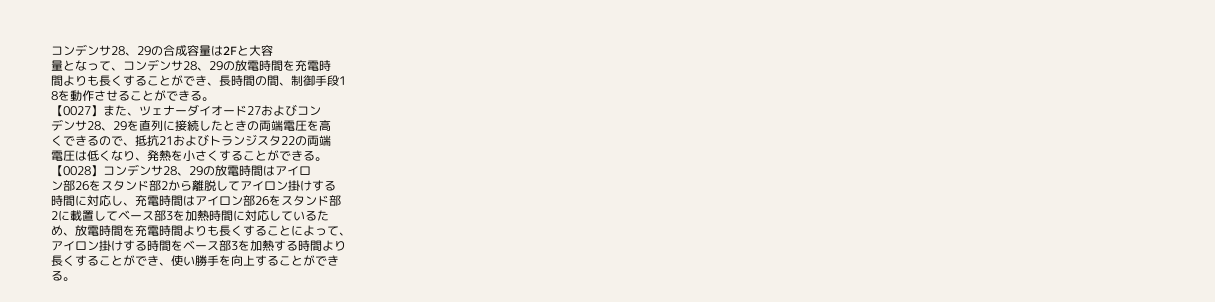コンデンサ28、29の合成容量は2Fと大容
量となって、コンデンサ28、29の放電時間を充電時
間よりも長くすることができ、長時間の間、制御手段1
8を動作させることができる。
【0027】また、ツェナーダイオード27およびコン
デンサ28、29を直列に接続したときの両端電圧を高
くできるので、抵抗21およびトランジスタ22の両端
電圧は低くなり、発熱を小さくすることができる。
【0028】コンデンサ28、29の放電時間はアイロ
ン部26をスタンド部2から離脱してアイロン掛けする
時間に対応し、充電時間はアイロン部26をスタンド部
2に載置してベース部3を加熱時間に対応しているた
め、放電時間を充電時間よりも長くすることによって、
アイロン掛けする時間をベース部3を加熱する時間より
長くすることができ、使い勝手を向上することができ
る。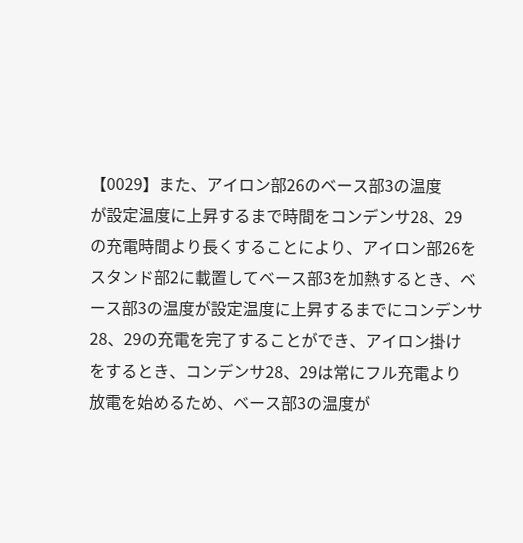【0029】また、アイロン部26のベース部3の温度
が設定温度に上昇するまで時間をコンデンサ28、29
の充電時間より長くすることにより、アイロン部26を
スタンド部2に載置してベース部3を加熱するとき、ベ
ース部3の温度が設定温度に上昇するまでにコンデンサ
28、29の充電を完了することができ、アイロン掛け
をするとき、コンデンサ28、29は常にフル充電より
放電を始めるため、ベース部3の温度が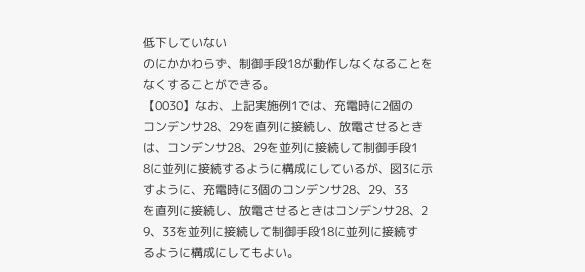低下していない
のにかかわらず、制御手段18が動作しなくなることを
なくすることができる。
【0030】なお、上記実施例1では、充電時に2個の
コンデンサ28、29を直列に接続し、放電させるとき
は、コンデンサ28、29を並列に接続して制御手段1
8に並列に接続するように構成にしているが、図3に示
すように、充電時に3個のコンデンサ28、29、33
を直列に接続し、放電させるときはコンデンサ28、2
9、33を並列に接続して制御手段18に並列に接続す
るように構成にしてもよい。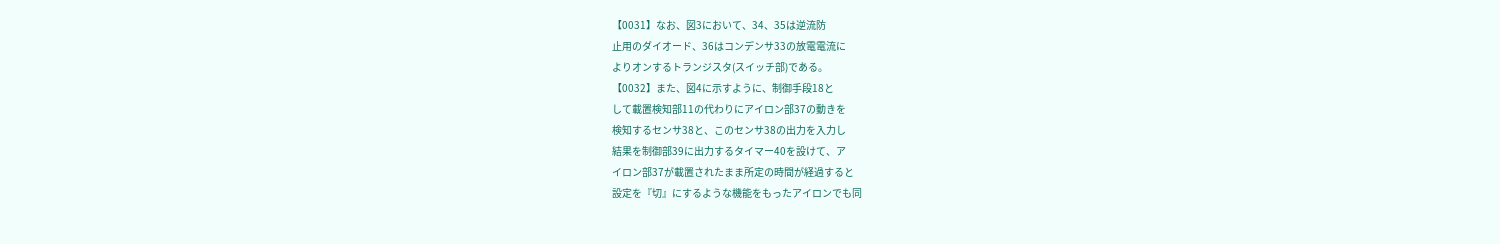【0031】なお、図3において、34、35は逆流防
止用のダイオード、36はコンデンサ33の放電電流に
よりオンするトランジスタ(スイッチ部)である。
【0032】また、図4に示すように、制御手段18と
して載置検知部11の代わりにアイロン部37の動きを
検知するセンサ38と、このセンサ38の出力を入力し
結果を制御部39に出力するタイマー40を設けて、ア
イロン部37が載置されたまま所定の時間が経過すると
設定を『切』にするような機能をもったアイロンでも同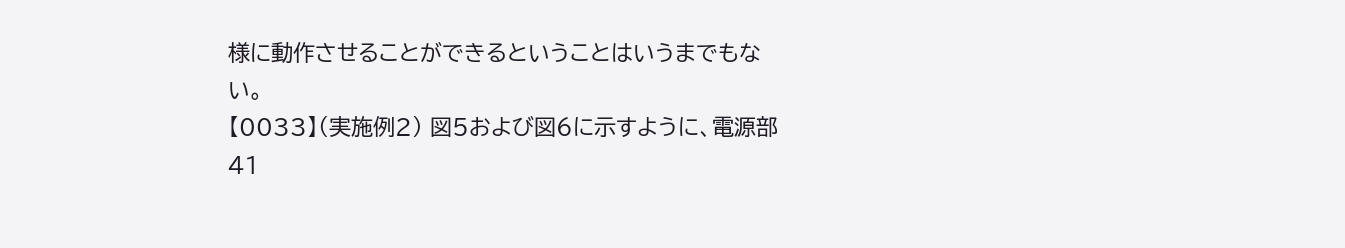様に動作させることができるということはいうまでもな
い。
【0033】(実施例2) 図5および図6に示すように、電源部41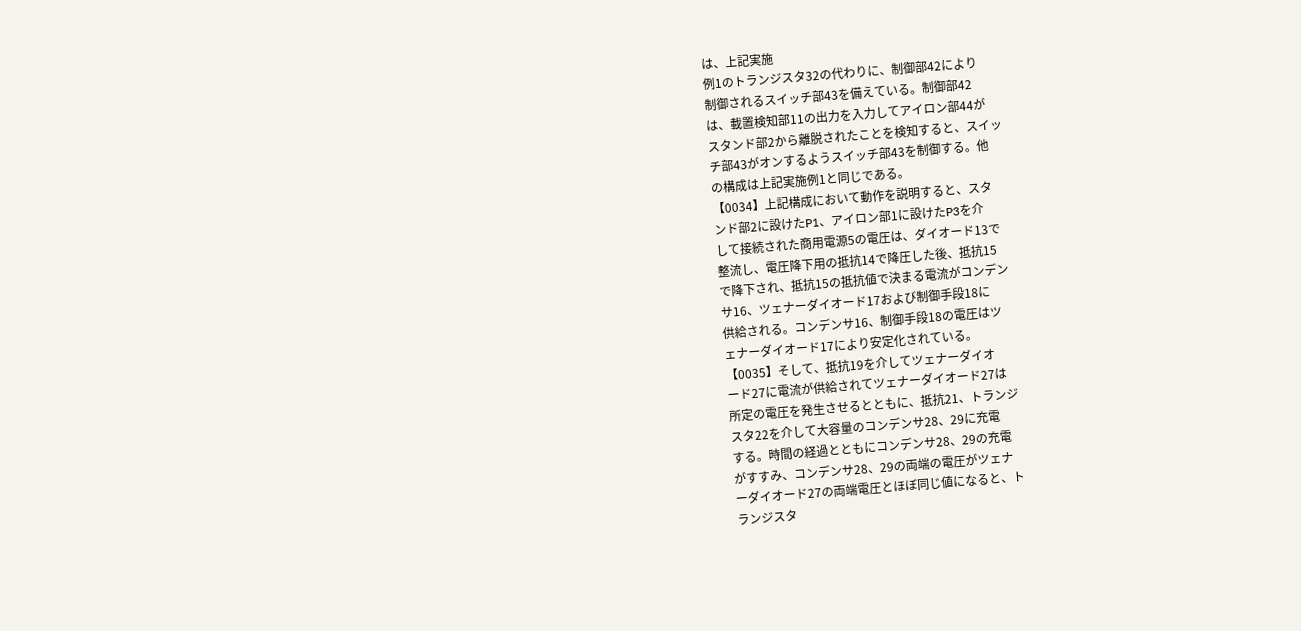は、上記実施
例1のトランジスタ32の代わりに、制御部42により
制御されるスイッチ部43を備えている。制御部42
は、載置検知部11の出力を入力してアイロン部44が
スタンド部2から離脱されたことを検知すると、スイッ
チ部43がオンするようスイッチ部43を制御する。他
の構成は上記実施例1と同じである。
【0034】上記構成において動作を説明すると、スタ
ンド部2に設けたP1、アイロン部1に設けたP3を介
して接続された商用電源5の電圧は、ダイオード13で
整流し、電圧降下用の抵抗14で降圧した後、抵抗15
で降下され、抵抗15の抵抗値で決まる電流がコンデン
サ16、ツェナーダイオード17および制御手段18に
供給される。コンデンサ16、制御手段18の電圧はツ
ェナーダイオード17により安定化されている。
【0035】そして、抵抗19を介してツェナーダイオ
ード27に電流が供給されてツェナーダイオード27は
所定の電圧を発生させるとともに、抵抗21、トランジ
スタ22を介して大容量のコンデンサ28、29に充電
する。時間の経過とともにコンデンサ28、29の充電
がすすみ、コンデンサ28、29の両端の電圧がツェナ
ーダイオード27の両端電圧とほぼ同じ値になると、ト
ランジスタ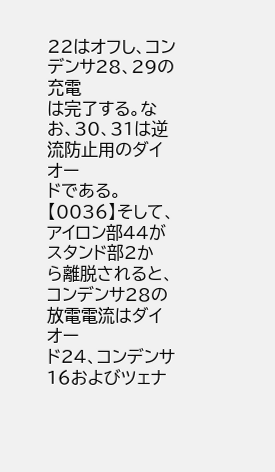22はオフし、コンデンサ28、29の充電
は完了する。なお、30、31は逆流防止用のダイオー
ドである。
【0036】そして、アイロン部44がスタンド部2か
ら離脱されると、コンデンサ28の放電電流はダイオー
ド24、コンデンサ16およびツェナ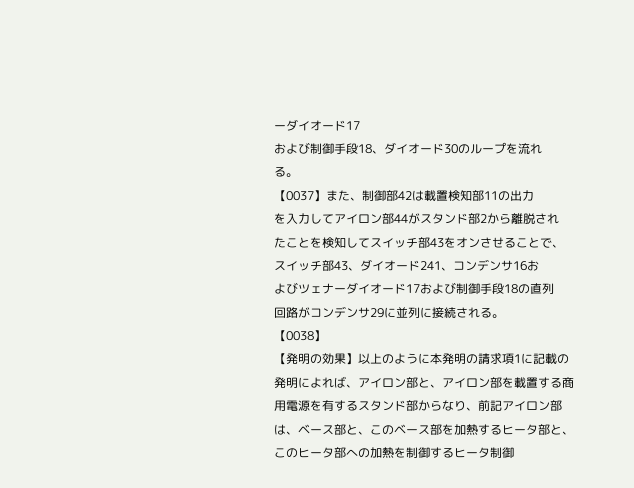ーダイオード17
および制御手段18、ダイオード30のループを流れ
る。
【0037】また、制御部42は載置検知部11の出力
を入力してアイロン部44がスタンド部2から離脱され
たことを検知してスイッチ部43をオンさせることで、
スイッチ部43、ダイオード241、コンデンサ16お
よびツェナーダイオード17および制御手段18の直列
回路がコンデンサ29に並列に接続される。
【0038】
【発明の効果】以上のように本発明の請求項1に記載の
発明によれば、アイロン部と、アイロン部を載置する商
用電源を有するスタンド部からなり、前記アイロン部
は、ベース部と、このベース部を加熱するヒータ部と、
このヒータ部への加熱を制御するヒータ制御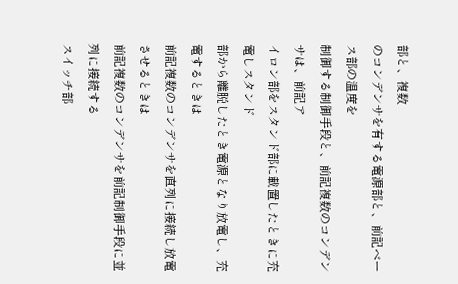部と、複数
のコンデンサを有する電源部と、前記ベース部の温度を
制御する制御手段と、前記複数のコンデンサは、前記ア
イロン部をスタンド部に載置したときに充電しスタンド
部から離脱したとき電源となり放電し、充電するときは
前記複数のコンデンサを直列に接続し放電させるときは
前記複数のコンデンサを前記制御手段に並列に接続する
スイッチ部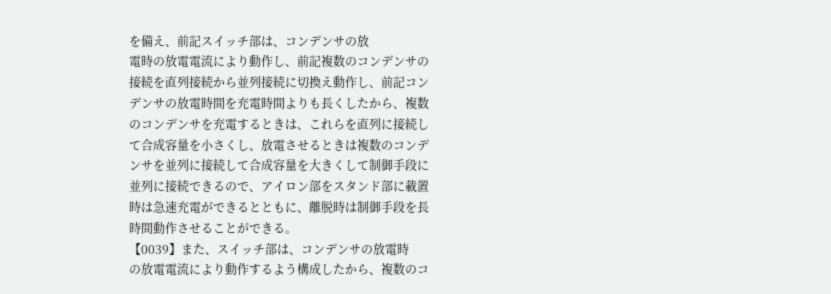を備え、前記スイッチ部は、コンデンサの放
電時の放電電流により動作し、前記複数のコンデンサの
接続を直列接続から並列接続に切換え動作し、前記コン
デンサの放電時間を充電時間よりも長くしたから、複数
のコンデンサを充電するときは、これらを直列に接続し
て合成容量を小さくし、放電させるときは複数のコンデ
ンサを並列に接続して合成容量を大きくして制御手段に
並列に接続できるので、アイロン部をスタンド部に載置
時は急速充電ができるとともに、離脱時は制御手段を長
時間動作させることができる。
【0039】また、スイッチ部は、コンデンサの放電時
の放電電流により動作するよう構成したから、複数のコ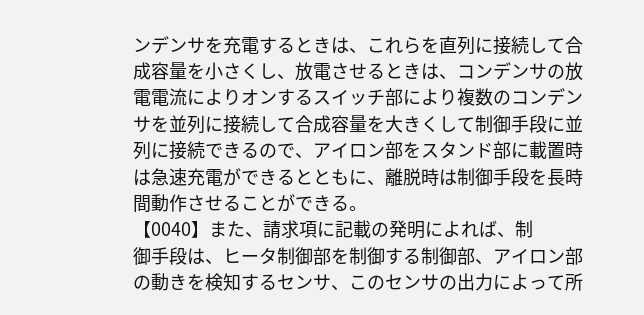ンデンサを充電するときは、これらを直列に接続して合
成容量を小さくし、放電させるときは、コンデンサの放
電電流によりオンするスイッチ部により複数のコンデン
サを並列に接続して合成容量を大きくして制御手段に並
列に接続できるので、アイロン部をスタンド部に載置時
は急速充電ができるとともに、離脱時は制御手段を長時
間動作させることができる。
【0040】また、請求項に記載の発明によれば、制
御手段は、ヒータ制御部を制御する制御部、アイロン部
の動きを検知するセンサ、このセンサの出力によって所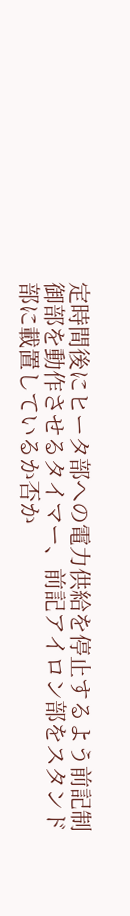定時間後にヒータ部への電力供給を停止するよう前記制
御部を動作させるタイマー、前記アイロン部をスタンド
部に載置しているか否か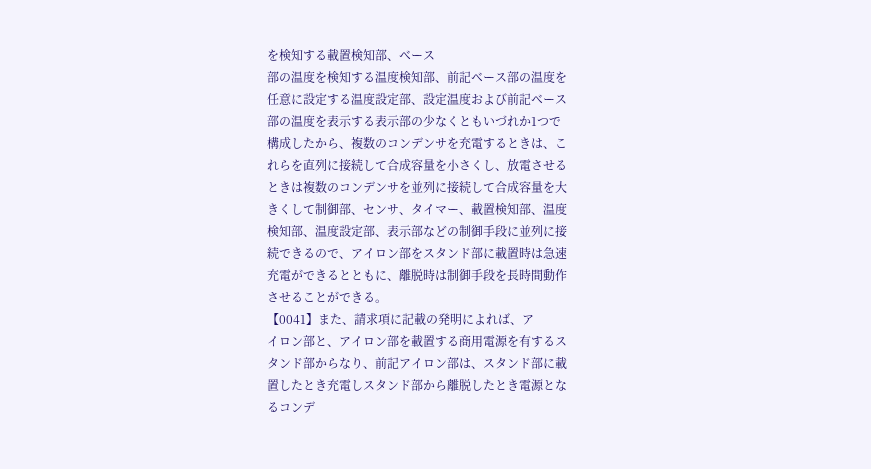を検知する載置検知部、ベース
部の温度を検知する温度検知部、前記ベース部の温度を
任意に設定する温度設定部、設定温度および前記ベース
部の温度を表示する表示部の少なくともいづれか1つで
構成したから、複数のコンデンサを充電するときは、こ
れらを直列に接続して合成容量を小さくし、放電させる
ときは複数のコンデンサを並列に接続して合成容量を大
きくして制御部、センサ、タイマー、載置検知部、温度
検知部、温度設定部、表示部などの制御手段に並列に接
続できるので、アイロン部をスタンド部に載置時は急速
充電ができるとともに、離脱時は制御手段を長時間動作
させることができる。
【0041】また、請求項に記載の発明によれば、ア
イロン部と、アイロン部を載置する商用電源を有するス
タンド部からなり、前記アイロン部は、スタンド部に載
置したとき充電しスタンド部から離脱したとき電源とな
るコンデ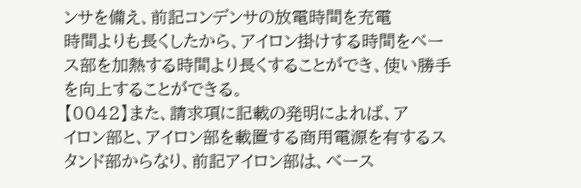ンサを備え、前記コンデンサの放電時間を充電
時間よりも長くしたから、アイロン掛けする時間をベー
ス部を加熱する時間より長くすることができ、使い勝手
を向上することができる。
【0042】また、請求項に記載の発明によれば、ア
イロン部と、アイロン部を載置する商用電源を有するス
タンド部からなり、前記アイロン部は、ベース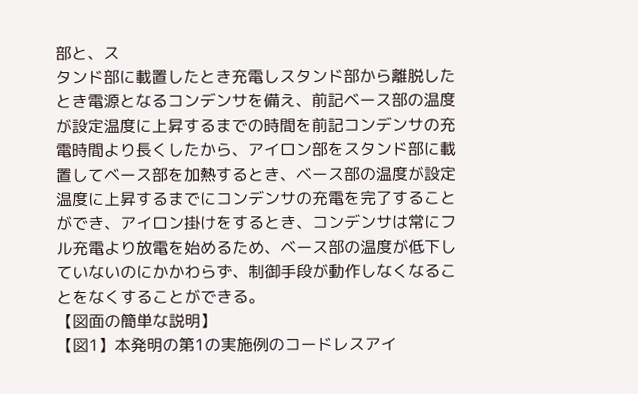部と、ス
タンド部に載置したとき充電しスタンド部から離脱した
とき電源となるコンデンサを備え、前記ベース部の温度
が設定温度に上昇するまでの時間を前記コンデンサの充
電時間より長くしたから、アイロン部をスタンド部に載
置してベース部を加熱するとき、ベース部の温度が設定
温度に上昇するまでにコンデンサの充電を完了すること
ができ、アイロン掛けをするとき、コンデンサは常にフ
ル充電より放電を始めるため、ベース部の温度が低下し
ていないのにかかわらず、制御手段が動作しなくなるこ
とをなくすることができる。
【図面の簡単な説明】
【図1】本発明の第1の実施例のコードレスアイ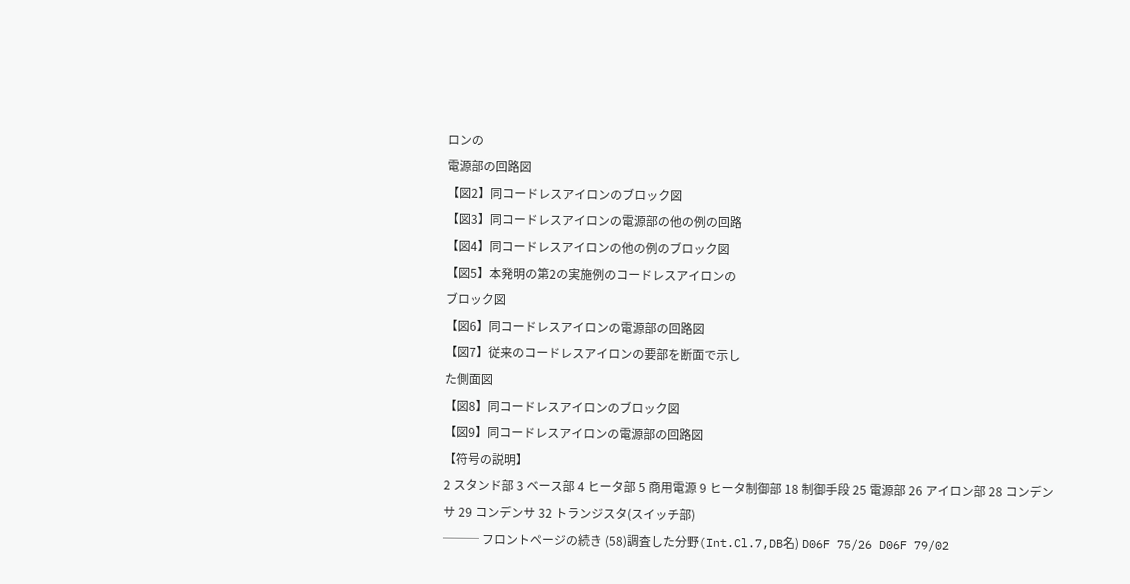ロンの
電源部の回路図
【図2】同コードレスアイロンのブロック図
【図3】同コードレスアイロンの電源部の他の例の回路
【図4】同コードレスアイロンの他の例のブロック図
【図5】本発明の第2の実施例のコードレスアイロンの
ブロック図
【図6】同コードレスアイロンの電源部の回路図
【図7】従来のコードレスアイロンの要部を断面で示し
た側面図
【図8】同コードレスアイロンのブロック図
【図9】同コードレスアイロンの電源部の回路図
【符号の説明】
2 スタンド部 3 ベース部 4 ヒータ部 5 商用電源 9 ヒータ制御部 18 制御手段 25 電源部 26 アイロン部 28 コンデンサ 29 コンデンサ 32 トランジスタ(スイッチ部)
─── フロントページの続き (58)調査した分野(Int.Cl.7,DB名) D06F 75/26 D06F 79/02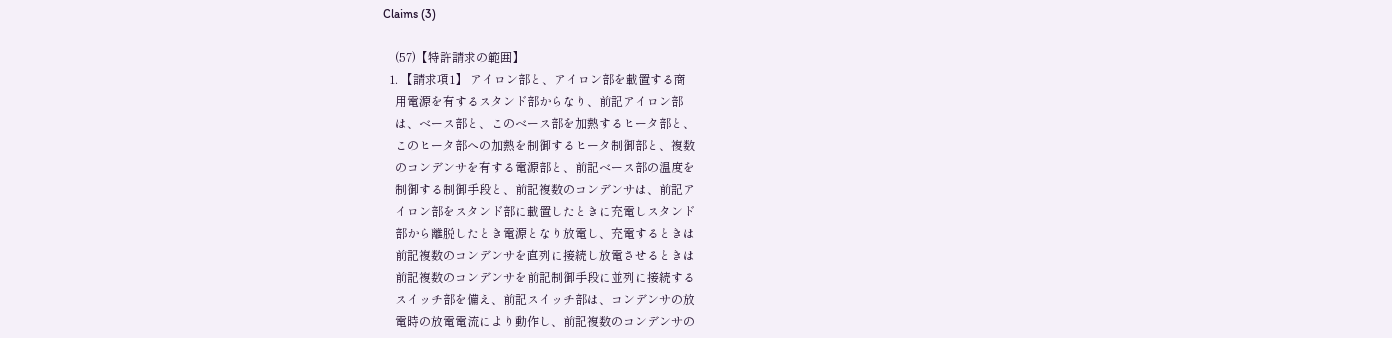Claims (3)

    (57)【特許請求の範囲】
  1. 【請求項1】 アイロン部と、アイロン部を載置する商
    用電源を有するスタンド部からなり、前記アイロン部
    は、ベース部と、このベース部を加熱するヒータ部と、
    このヒータ部への加熱を制御するヒータ制御部と、複数
    のコンデンサを有する電源部と、前記ベース部の温度を
    制御する制御手段と、前記複数のコンデンサは、前記ア
    イロン部をスタンド部に載置したときに充電しスタンド
    部から離脱したとき電源となり放電し、充電するときは
    前記複数のコンデンサを直列に接続し放電させるときは
    前記複数のコンデンサを前記制御手段に並列に接続する
    スイッチ部を備え、前記スイッチ部は、コンデンサの放
    電時の放電電流により動作し、前記複数のコンデンサの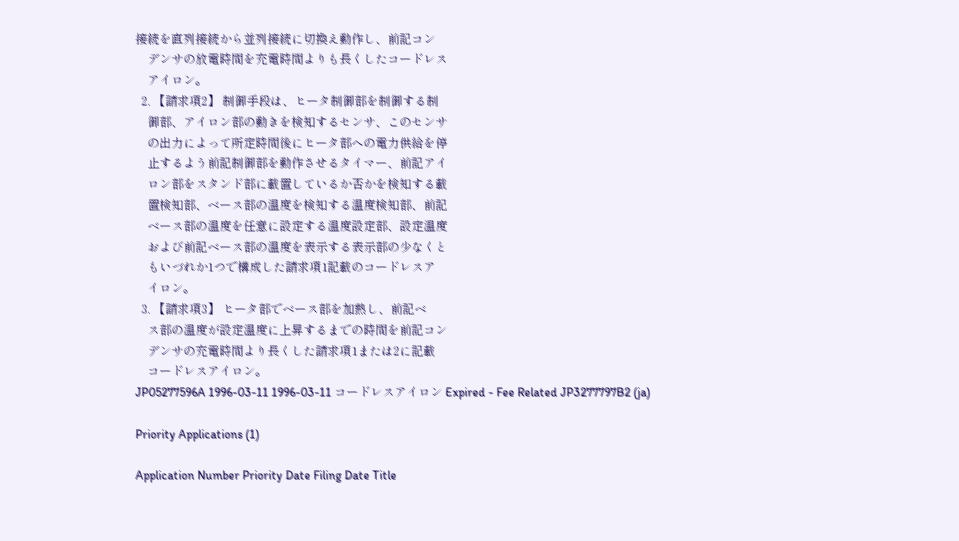接続を直列接続から並列接続に切換え動作し、前記コン
    デンサの放電時間を充電時間よりも長くしたコードレス
    アイロン。
  2. 【請求項2】 制御手段は、ヒータ制御部を制御する制
    御部、アイロン部の動きを検知するセンサ、このセンサ
    の出力によって所定時間後にヒータ部への電力供給を停
    止するよう前記制御部を動作させるタイマー、前記アイ
    ロン部をスタンド部に載置しているか否かを検知する載
    置検知部、ベース部の温度を検知する温度検知部、前記
    ベース部の温度を任意に設定する温度設定部、設定温度
    および前記ベース部の温度を表示する表示部の少なくと
    もいづれか1つで構成した請求項1記載のコードレスア
    イロン。
  3. 【請求項3】 ヒータ部でベース部を加熱し、前記ベ
    ス部の温度が設定温度に上昇するまでの時間を前記コン
    デンサの充電時間より長くした請求項1または2に記載
    コードレスアイロン。
JP05277596A 1996-03-11 1996-03-11 コードレスアイロン Expired - Fee Related JP3277797B2 (ja)

Priority Applications (1)

Application Number Priority Date Filing Date Title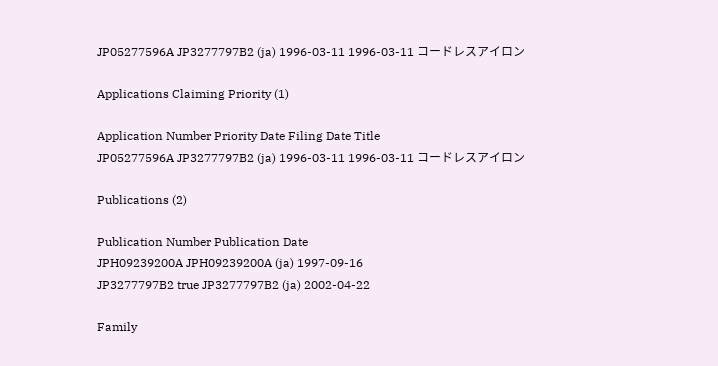JP05277596A JP3277797B2 (ja) 1996-03-11 1996-03-11 コードレスアイロン

Applications Claiming Priority (1)

Application Number Priority Date Filing Date Title
JP05277596A JP3277797B2 (ja) 1996-03-11 1996-03-11 コードレスアイロン

Publications (2)

Publication Number Publication Date
JPH09239200A JPH09239200A (ja) 1997-09-16
JP3277797B2 true JP3277797B2 (ja) 2002-04-22

Family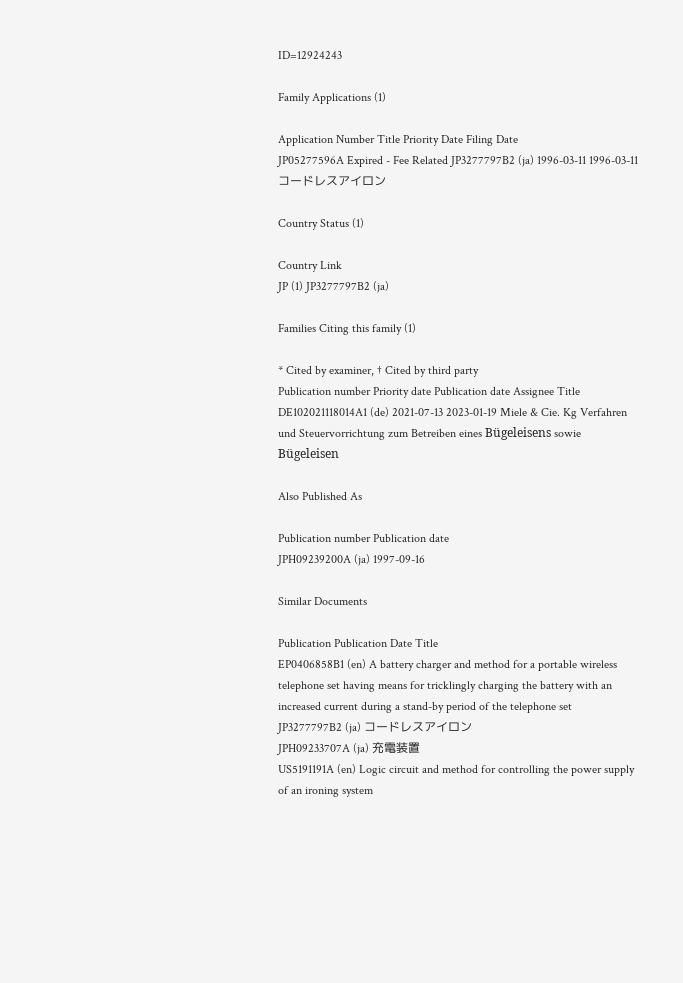ID=12924243

Family Applications (1)

Application Number Title Priority Date Filing Date
JP05277596A Expired - Fee Related JP3277797B2 (ja) 1996-03-11 1996-03-11 コードレスアイロン

Country Status (1)

Country Link
JP (1) JP3277797B2 (ja)

Families Citing this family (1)

* Cited by examiner, † Cited by third party
Publication number Priority date Publication date Assignee Title
DE102021118014A1 (de) 2021-07-13 2023-01-19 Miele & Cie. Kg Verfahren und Steuervorrichtung zum Betreiben eines Bügeleisens sowie Bügeleisen

Also Published As

Publication number Publication date
JPH09239200A (ja) 1997-09-16

Similar Documents

Publication Publication Date Title
EP0406858B1 (en) A battery charger and method for a portable wireless telephone set having means for tricklingly charging the battery with an increased current during a stand-by period of the telephone set
JP3277797B2 (ja) コードレスアイロン
JPH09233707A (ja) 充電装置
US5191191A (en) Logic circuit and method for controlling the power supply of an ironing system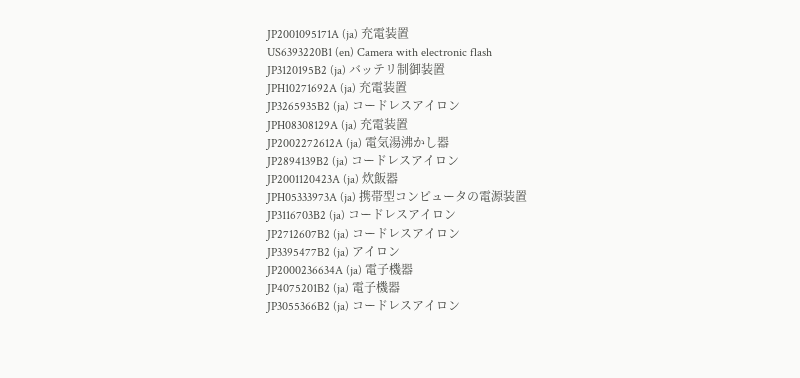JP2001095171A (ja) 充電装置
US6393220B1 (en) Camera with electronic flash
JP3120195B2 (ja) バッテリ制御装置
JPH10271692A (ja) 充電装置
JP3265935B2 (ja) コードレスアイロン
JPH08308129A (ja) 充電装置
JP2002272612A (ja) 電気湯沸かし器
JP2894139B2 (ja) コードレスアイロン
JP2001120423A (ja) 炊飯器
JPH05333973A (ja) 携帯型コンピュータの電源装置
JP3116703B2 (ja) コードレスアイロン
JP2712607B2 (ja) コードレスアイロン
JP3395477B2 (ja) アイロン
JP2000236634A (ja) 電子機器
JP4075201B2 (ja) 電子機器
JP3055366B2 (ja) コードレスアイロン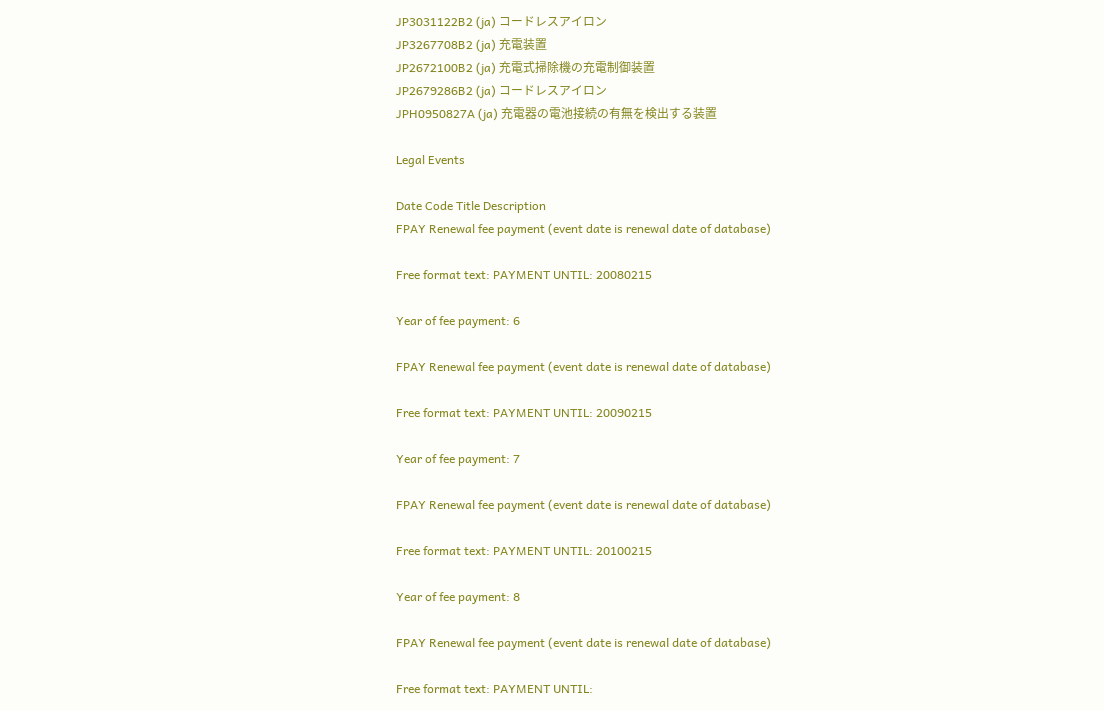JP3031122B2 (ja) コードレスアイロン
JP3267708B2 (ja) 充電装置
JP2672100B2 (ja) 充電式掃除機の充電制御装置
JP2679286B2 (ja) コードレスアイロン
JPH0950827A (ja) 充電器の電池接続の有無を検出する装置

Legal Events

Date Code Title Description
FPAY Renewal fee payment (event date is renewal date of database)

Free format text: PAYMENT UNTIL: 20080215

Year of fee payment: 6

FPAY Renewal fee payment (event date is renewal date of database)

Free format text: PAYMENT UNTIL: 20090215

Year of fee payment: 7

FPAY Renewal fee payment (event date is renewal date of database)

Free format text: PAYMENT UNTIL: 20100215

Year of fee payment: 8

FPAY Renewal fee payment (event date is renewal date of database)

Free format text: PAYMENT UNTIL: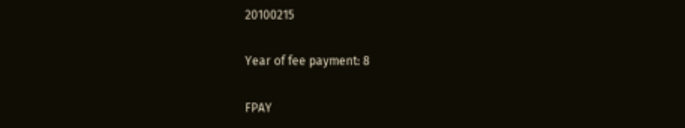20100215

Year of fee payment: 8

FPAY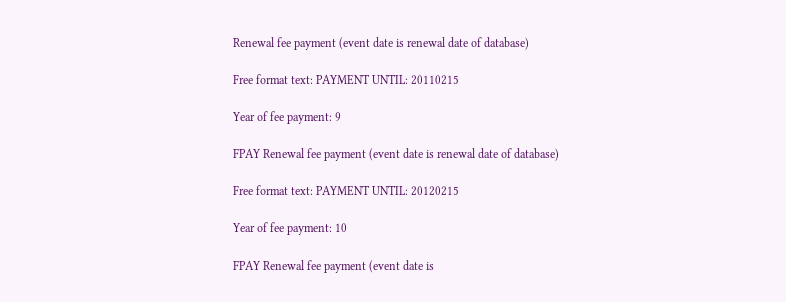Renewal fee payment (event date is renewal date of database)

Free format text: PAYMENT UNTIL: 20110215

Year of fee payment: 9

FPAY Renewal fee payment (event date is renewal date of database)

Free format text: PAYMENT UNTIL: 20120215

Year of fee payment: 10

FPAY Renewal fee payment (event date is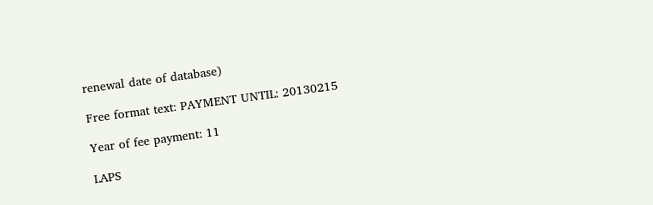renewal date of database)

Free format text: PAYMENT UNTIL: 20130215

Year of fee payment: 11

LAPS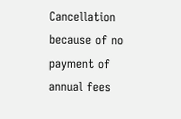Cancellation because of no payment of annual fees